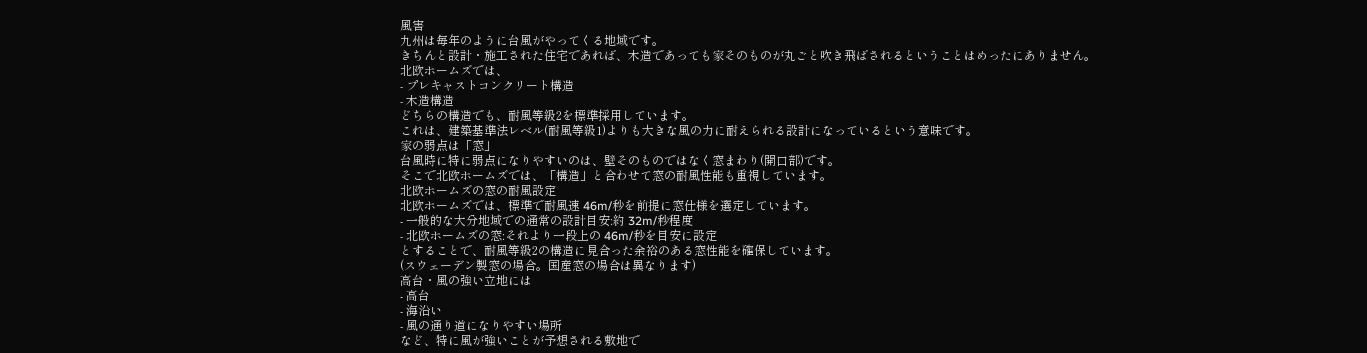風害
九州は毎年のように台風がやってくる地域です。
きちんと設計・施工された住宅であれば、木造であっても家そのものが丸ごと吹き飛ばされるということはめったにありません。
北欧ホームズでは、
- プレキャストコンクリート構造
- 木造構造
どちらの構造でも、耐風等級2を標準採用しています。
これは、建築基準法レベル(耐風等級1)よりも大きな風の力に耐えられる設計になっているという意味です。
家の弱点は「窓」
台風時に特に弱点になりやすいのは、壁そのものではなく窓まわり(開口部)です。
そこで北欧ホームズでは、「構造」と合わせて窓の耐風性能も重視しています。
北欧ホームズの窓の耐風設定
北欧ホームズでは、標準で耐風速 46m/秒を前提に窓仕様を選定しています。
- 一般的な大分地域での通常の設計目安:約 32m/秒程度
- 北欧ホームズの窓:それより一段上の 46m/秒を目安に設定
とすることで、耐風等級2の構造に見合った余裕のある窓性能を確保しています。
(スウェーデン製窓の場合。国産窓の場合は異なります)
高台・風の強い立地には
- 高台
- 海沿い
- 風の通り道になりやすい場所
など、特に風が強いことが予想される敷地で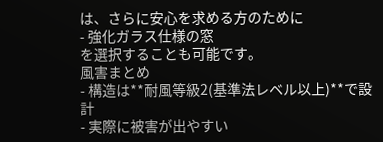は、さらに安心を求める方のために
- 強化ガラス仕様の窓
を選択することも可能です。
風害まとめ
- 構造は**耐風等級2(基準法レベル以上)**で設計
- 実際に被害が出やすい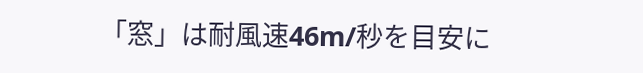「窓」は耐風速46m/秒を目安に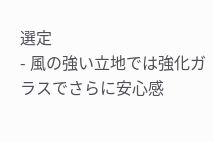選定
- 風の強い立地では強化ガラスでさらに安心感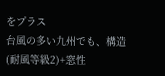をプラス
台風の多い九州でも、構造(耐風等級2)+窓性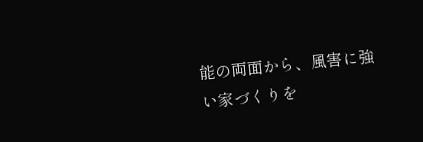能の両面から、風害に強い家づくりを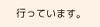行っています。